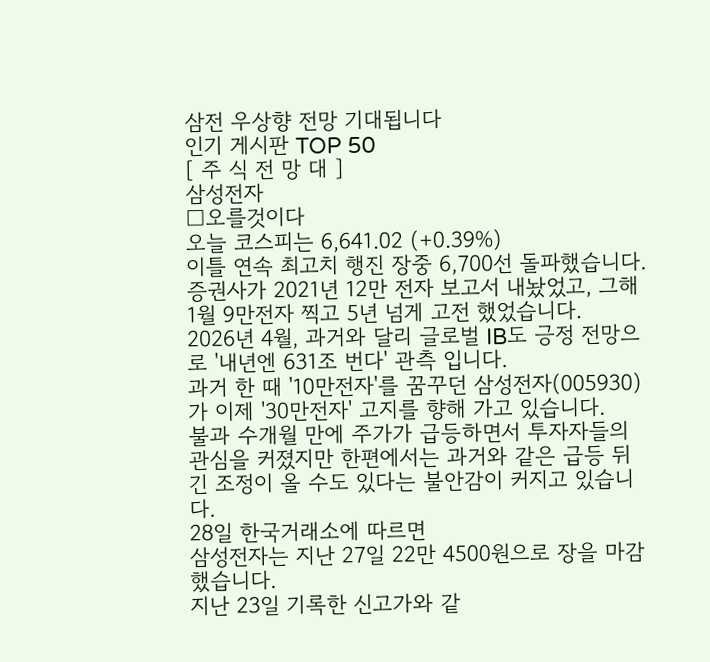삼전 우상향 전망 기대됩니다
인기 게시판 TOP 50
[ 주 식 전 망 대 ]
삼성전자
□오를것이다
오늘 코스피는 6,641.02 (+0.39%)
이틀 연속 최고치 행진 장중 6,700선 돌파했습니다.
증권사가 2021년 12만 전자 보고서 내놨었고, 그해 1월 9만전자 찍고 5년 넘게 고전 했었습니다.
2026년 4월, 과거와 달리 글로벌 IB도 긍정 전망으로 '내년엔 631조 번다' 관측 입니다.
과거 한 때 '10만전자'를 꿈꾸던 삼성전자(005930)가 이제 '30만전자' 고지를 향해 가고 있습니다.
불과 수개월 만에 주가가 급등하면서 투자자들의 관심을 커졌지만 한편에서는 과거와 같은 급등 뒤 긴 조정이 올 수도 있다는 불안감이 커지고 있습니다.
28일 한국거래소에 따르면
삼성전자는 지난 27일 22만 4500원으로 장을 마감했습니다.
지난 23일 기록한 신고가와 같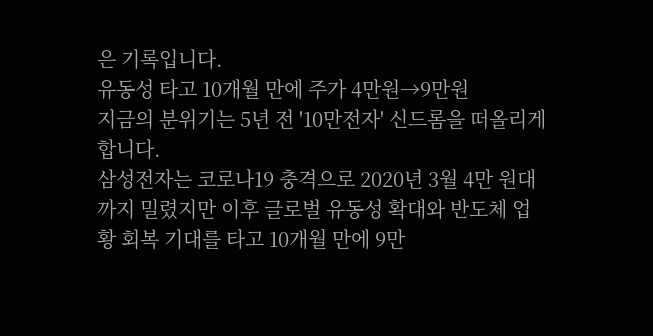은 기록입니다.
유동성 타고 10개월 만에 주가 4만원→9만원
지금의 분위기는 5년 전 '10만전자' 신드롬을 떠올리게 합니다.
삼성전자는 코로나19 충격으로 2020년 3월 4만 원대까지 밀렸지만 이후 글로벌 유동성 확대와 반도체 업황 회복 기대를 타고 10개월 만에 9만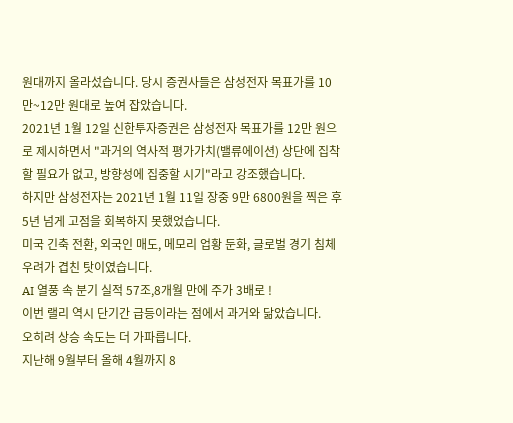원대까지 올라섰습니다. 당시 증권사들은 삼성전자 목표가를 10만~12만 원대로 높여 잡았습니다.
2021년 1월 12일 신한투자증권은 삼성전자 목표가를 12만 원으로 제시하면서 "과거의 역사적 평가가치(밸류에이션) 상단에 집착할 필요가 없고, 방향성에 집중할 시기"라고 강조했습니다.
하지만 삼성전자는 2021년 1월 11일 장중 9만 6800원을 찍은 후 5년 넘게 고점을 회복하지 못했었습니다.
미국 긴축 전환, 외국인 매도, 메모리 업황 둔화, 글로벌 경기 침체 우려가 겹친 탓이였습니다.
AI 열풍 속 분기 실적 57조,8개월 만에 주가 3배로 !
이번 랠리 역시 단기간 급등이라는 점에서 과거와 닮았습니다.
오히려 상승 속도는 더 가파릅니다.
지난해 9월부터 올해 4월까지 8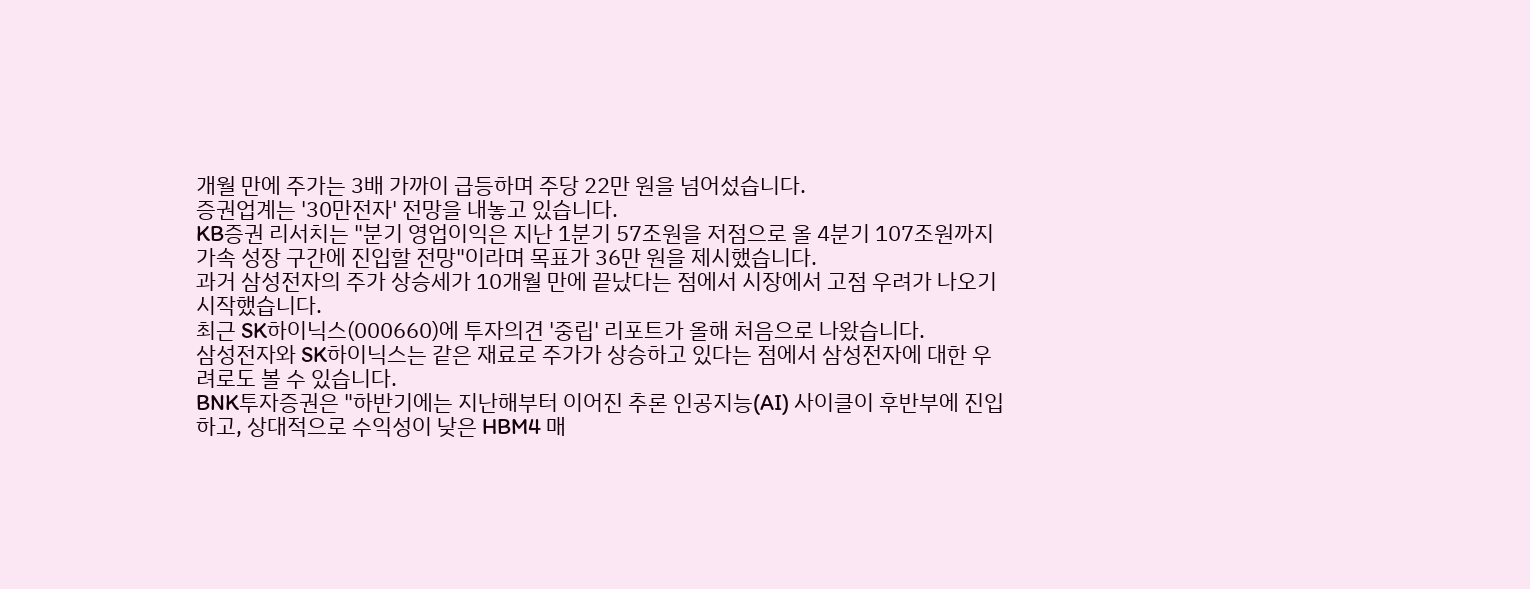개월 만에 주가는 3배 가까이 급등하며 주당 22만 원을 넘어섰습니다.
증권업계는 '30만전자' 전망을 내놓고 있습니다.
KB증권 리서치는 "분기 영업이익은 지난 1분기 57조원을 저점으로 올 4분기 107조원까지 가속 성장 구간에 진입할 전망"이라며 목표가 36만 원을 제시했습니다.
과거 삼성전자의 주가 상승세가 10개월 만에 끝났다는 점에서 시장에서 고점 우려가 나오기 시작했습니다.
최근 SK하이닉스(000660)에 투자의견 '중립' 리포트가 올해 처음으로 나왔습니다.
삼성전자와 SK하이닉스는 같은 재료로 주가가 상승하고 있다는 점에서 삼성전자에 대한 우려로도 볼 수 있습니다.
BNK투자증권은 "하반기에는 지난해부터 이어진 추론 인공지능(AI) 사이클이 후반부에 진입하고, 상대적으로 수익성이 낮은 HBM4 매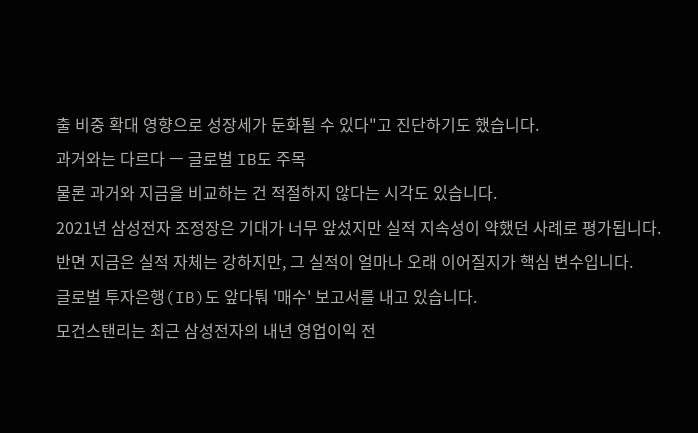출 비중 확대 영향으로 성장세가 둔화될 수 있다"고 진단하기도 했습니다.
과거와는 다르다 ㅡ 글로벌 IB도 주목
물론 과거와 지금을 비교하는 건 적절하지 않다는 시각도 있습니다.
2021년 삼성전자 조정장은 기대가 너무 앞섰지만 실적 지속성이 약했던 사례로 평가됩니다.
반면 지금은 실적 자체는 강하지만, 그 실적이 얼마나 오래 이어질지가 핵심 변수입니다.
글로벌 투자은행(IB)도 앞다퉈 '매수' 보고서를 내고 있습니다.
모건스탠리는 최근 삼성전자의 내년 영업이익 전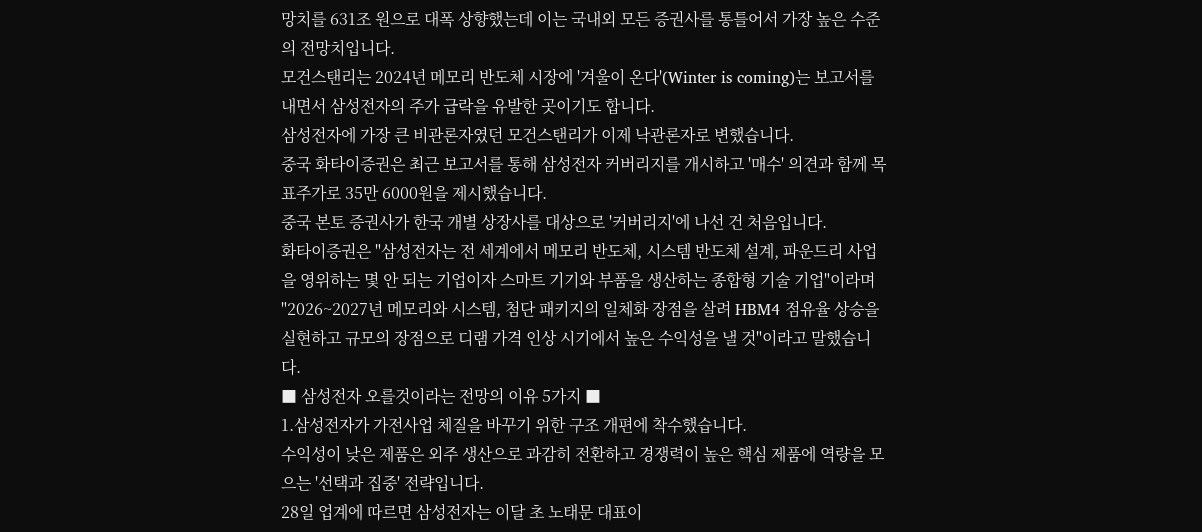망치를 631조 원으로 대폭 상향했는데 이는 국내외 모든 증권사를 통틀어서 가장 높은 수준의 전망치입니다.
모건스탠리는 2024년 메모리 반도체 시장에 '겨울이 온다'(Winter is coming)는 보고서를 내면서 삼성전자의 주가 급락을 유발한 곳이기도 합니다.
삼성전자에 가장 큰 비관론자였던 모건스탠리가 이제 낙관론자로 변했습니다.
중국 화타이증권은 최근 보고서를 통해 삼성전자 커버리지를 개시하고 '매수' 의견과 함께 목표주가로 35만 6000원을 제시했습니다.
중국 본토 증권사가 한국 개별 상장사를 대상으로 '커버리지'에 나선 건 처음입니다.
화타이증권은 "삼성전자는 전 세계에서 메모리 반도체, 시스템 반도체 설계, 파운드리 사업을 영위하는 몇 안 되는 기업이자 스마트 기기와 부품을 생산하는 종합형 기술 기업"이라며 "2026~2027년 메모리와 시스템, 첨단 패키지의 일체화 장점을 살려 HBM4 점유율 상승을 실현하고 규모의 장점으로 디램 가격 인상 시기에서 높은 수익성을 낼 것"이라고 말했습니다.
■ 삼성전자 오를것이라는 전망의 이유 5가지 ■
1.삼성전자가 가전사업 체질을 바꾸기 위한 구조 개편에 착수했습니다.
수익성이 낮은 제품은 외주 생산으로 과감히 전환하고 경쟁력이 높은 핵심 제품에 역량을 모으는 '선택과 집중' 전략입니다.
28일 업계에 따르면 삼성전자는 이달 초 노태문 대표이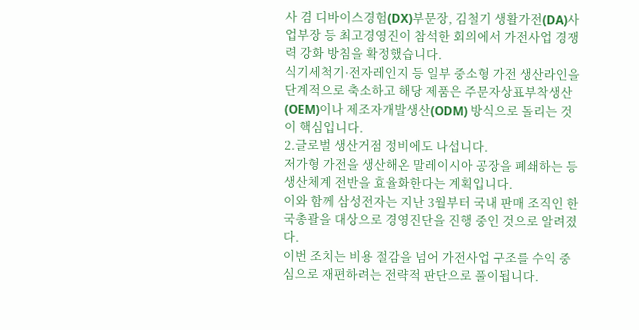사 겸 디바이스경험(DX)부문장, 김철기 생활가전(DA)사업부장 등 최고경영진이 참석한 회의에서 가전사업 경쟁력 강화 방침을 확정했습니다.
식기세척기·전자레인지 등 일부 중소형 가전 생산라인을 단계적으로 축소하고 해당 제품은 주문자상표부착생산(OEM)이나 제조자개발생산(ODM) 방식으로 돌리는 것이 핵심입니다.
2.글로벌 생산거점 정비에도 나섭니다.
저가형 가전을 생산해온 말레이시아 공장을 폐쇄하는 등 생산체계 전반을 효율화한다는 계획입니다.
이와 함께 삼성전자는 지난 3월부터 국내 판매 조직인 한국총괄을 대상으로 경영진단을 진행 중인 것으로 알려졌다.
이번 조치는 비용 절감을 넘어 가전사업 구조를 수익 중심으로 재편하려는 전략적 판단으로 풀이됩니다.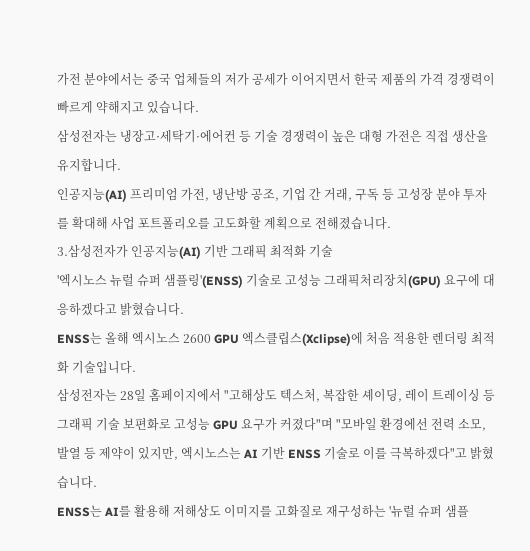가전 분야에서는 중국 업체들의 저가 공세가 이어지면서 한국 제품의 가격 경쟁력이 빠르게 약해지고 있습니다.
삼성전자는 냉장고·세탁기·에어컨 등 기술 경쟁력이 높은 대형 가전은 직접 생산을 유지합니다.
인공지능(AI) 프리미엄 가전, 냉난방 공조, 기업 간 거래, 구독 등 고성장 분야 투자를 확대해 사업 포트폴리오를 고도화할 계획으로 전해졌습니다.
3.삼성전자가 인공지능(AI) 기반 그래픽 최적화 기술
'엑시노스 뉴럴 슈퍼 샘플링'(ENSS) 기술로 고성능 그래픽처리장치(GPU) 요구에 대응하겠다고 밝혔습니다.
ENSS는 올해 엑시노스 2600 GPU 엑스클립스(Xclipse)에 처음 적용한 렌더링 최적화 기술입니다.
삼성전자는 28일 홈페이지에서 "고해상도 텍스처, 복잡한 셰이딩, 레이 트레이싱 등 그래픽 기술 보편화로 고성능 GPU 요구가 커졌다"며 "모바일 환경에선 전력 소모, 발열 등 제약이 있지만, 엑시노스는 AI 기반 ENSS 기술로 이를 극복하겠다"고 밝혔습니다.
ENSS는 AI를 활용해 저해상도 이미지를 고화질로 재구성하는 '뉴럴 슈퍼 샘플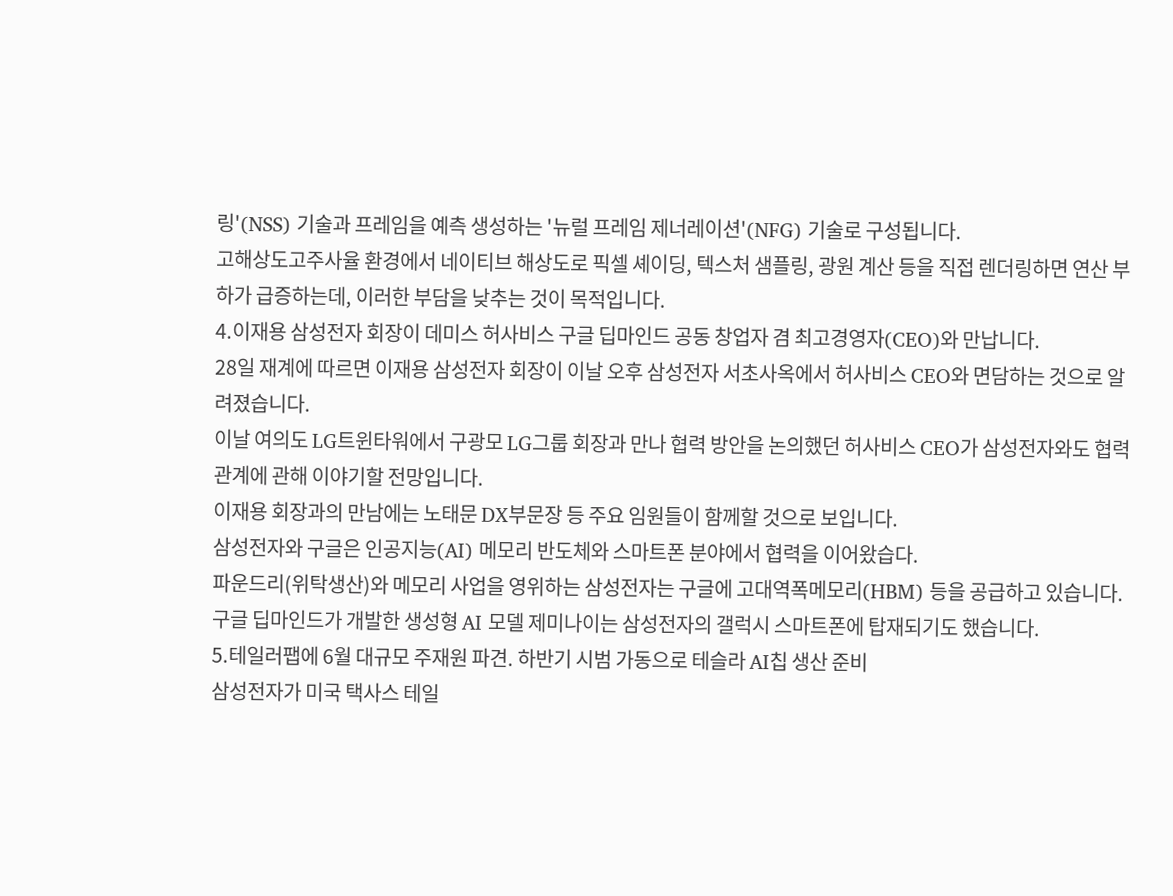링'(NSS) 기술과 프레임을 예측 생성하는 '뉴럴 프레임 제너레이션'(NFG) 기술로 구성됩니다.
고해상도고주사율 환경에서 네이티브 해상도로 픽셀 셰이딩, 텍스처 샘플링, 광원 계산 등을 직접 렌더링하면 연산 부하가 급증하는데, 이러한 부담을 낮추는 것이 목적입니다.
4.이재용 삼성전자 회장이 데미스 허사비스 구글 딥마인드 공동 창업자 겸 최고경영자(CEO)와 만납니다.
28일 재계에 따르면 이재용 삼성전자 회장이 이날 오후 삼성전자 서초사옥에서 허사비스 CEO와 면담하는 것으로 알려졌습니다.
이날 여의도 LG트윈타워에서 구광모 LG그룹 회장과 만나 협력 방안을 논의했던 허사비스 CEO가 삼성전자와도 협력 관계에 관해 이야기할 전망입니다.
이재용 회장과의 만남에는 노태문 DX부문장 등 주요 임원들이 함께할 것으로 보입니다.
삼성전자와 구글은 인공지능(AI) 메모리 반도체와 스마트폰 분야에서 협력을 이어왔습다.
파운드리(위탁생산)와 메모리 사업을 영위하는 삼성전자는 구글에 고대역폭메모리(HBM) 등을 공급하고 있습니다.
구글 딥마인드가 개발한 생성형 AI 모델 제미나이는 삼성전자의 갤럭시 스마트폰에 탑재되기도 했습니다.
5.테일러팹에 6월 대규모 주재원 파견. 하반기 시범 가동으로 테슬라 AI칩 생산 준비
삼성전자가 미국 택사스 테일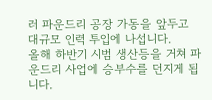러 파운드리 공장 가동을 앞두고 대규모 인력 투입에 나섭니다.
올해 하반기 시범 생산등을 거쳐 파운드리 사업에 승부수를 던지게 됩니다.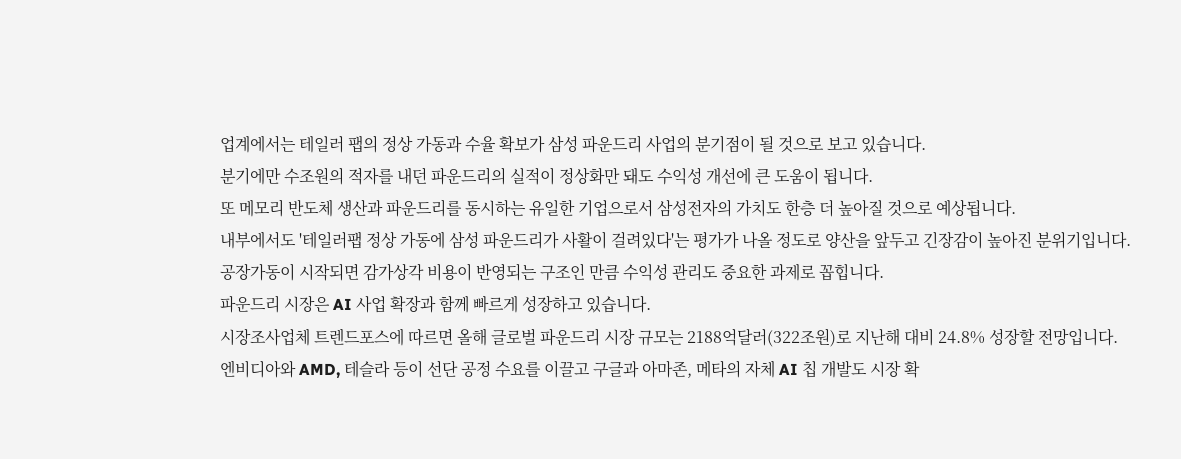업계에서는 테일러 팹의 정상 가동과 수율 확보가 삼성 파운드리 사업의 분기점이 될 것으로 보고 있습니다.
분기에만 수조원의 적자를 내던 파운드리의 실적이 정상화만 돼도 수익성 개선에 큰 도움이 됩니다.
또 메모리 반도체 생산과 파운드리를 동시하는 유일한 기업으로서 삼성전자의 가치도 한층 더 높아질 것으로 예상됩니다.
내부에서도 '테일러팹 정상 가동에 삼성 파운드리가 사활이 걸려있다'는 평가가 나올 정도로 양산을 앞두고 긴장감이 높아진 분위기입니다.
공장가동이 시작되면 감가상각 비용이 반영되는 구조인 만큼 수익성 관리도 중요한 과제로 꼽힙니다.
파운드리 시장은 AI 사업 확장과 함께 빠르게 성장하고 있습니다.
시장조사업체 트렌드포스에 따르면 올해 글로벌 파운드리 시장 규모는 2188억달러(322조원)로 지난해 대비 24.8% 성장할 전망입니다.
엔비디아와 AMD, 테슬라 등이 선단 공정 수요를 이끌고 구글과 아마존, 메타의 자체 AI 칩 개발도 시장 확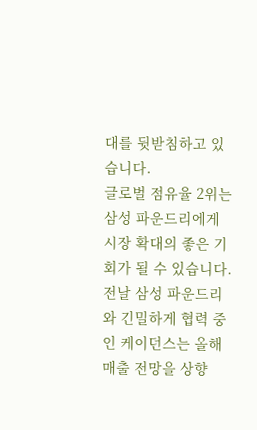대를 뒷받침하고 있습니다.
글로벌 점유율 2위는 삼성 파운드리에게 시장 확대의 좋은 기회가 될 수 있습니다.
전날 삼성 파운드리와 긴밀하게 협력 중인 케이던스는 올해 매출 전망을 상향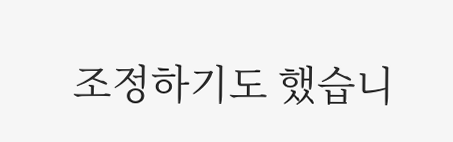조정하기도 했습니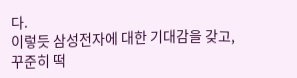다.
이렇듯 삼성전자에 대한 기대감을 갖고,
꾸준히 떡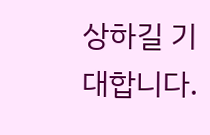상하길 기대합니다.